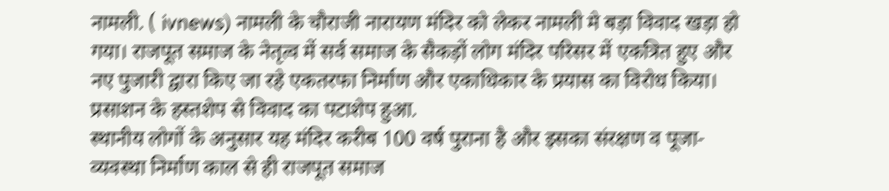नामली. ( ivnews) नामली के चौराजी नारायण मंदिर को लेकर नामली मे बड़ा विवाद खड़ा हो गया। राजपूत समाज के नेतृत्व में सर्व समाज के सैकड़ों लोग मंदिर परिसर में एकत्रित हुए और नए पुजारी द्वारा किए जा रहे एकतरफा निर्माण और एकाधिकार के प्रयास का विरोध किया। प्रसाशन के हस्तशेप से विवाद का पटाशेप हुआ.
स्थानीय लोगों के अनुसार यह मंदिर करीब 100 वर्ष पुराना है और इसका संरक्षण व पूजा-व्यवस्था निर्माण काल से ही राजपूत समाज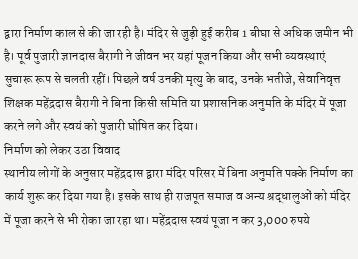द्वारा निर्माण काल से की जा रही है। मंदिर से जुड़ी हुई करीब 1 बीघा से अधिक जमीन भी है। पूर्व पुजारी ज्ञानदास बैरागी ने जीवन भर यहां पूजन किया और सभी व्यवस्थाएं सुचारू रूप से चलती रहीं। पिछले वर्ष उनकी मृत्यु के बाद, उनके भतीजे, सेवानिवृत्त शिक्षक महेंद्रदास बैरागी ने बिना किसी समिति या प्रशासनिक अनुमति के मंदिर में पूजा करने लगे और स्वयं को पुजारी घोषित कर दिया।
निर्माण को लेकर उठा विवाद
स्थानीय लोगों के अनुसार महेंद्रदास द्वारा मंदिर परिसर में बिना अनुमति पक्के निर्माण का कार्य शुरू कर दिया गया है। इसके साथ ही राजपूत समाज व अन्य श्रद्धालुओं को मंदिर में पूजा करने से भी रोका जा रहा था। महेंद्रदास स्वयं पूजा न कर 3,000 रुपये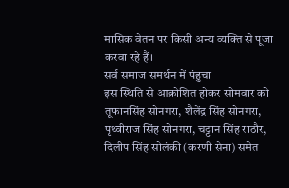मासिक वेतन पर किसी अन्य व्यक्ति से पूजा करवा रहे हैं।
सर्व समाज समर्थन में पंहुचा
इस स्थिति से आक्रोशित होकर सोमवार को तूफानसिंह सोनगरा, शैलेंद्र सिंह सोनगरा, पृथ्वीराज सिंह सोनगरा, चट्टान सिंह राठौर, दिलीप सिंह सोलंकी (करणी सेना) समेत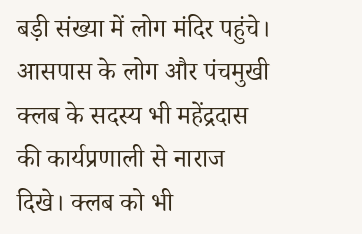बड़ी संख्या में लोग मंदिर पहुंचे। आसपास के लोग और पंचमुखी क्लब के सदस्य भी महेंद्रदास की कार्यप्रणाली से नाराज दिखे। क्लब को भी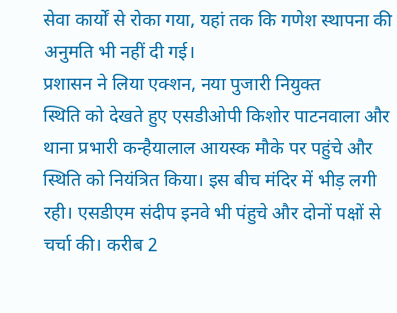सेवा कार्यों से रोका गया, यहां तक कि गणेश स्थापना की अनुमति भी नहीं दी गई।
प्रशासन ने लिया एक्शन, नया पुजारी नियुक्त
स्थिति को देखते हुए एसडीओपी किशोर पाटनवाला और थाना प्रभारी कन्हैयालाल आयस्क मौके पर पहुंचे और स्थिति को नियंत्रित किया। इस बीच मंदिर में भीड़ लगी रही। एसडीएम संदीप इनवे भी पंहुचे और दोनों पक्षों से चर्चा की। करीब 2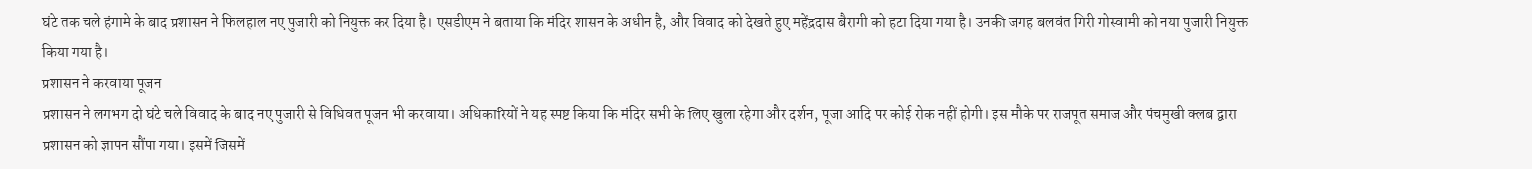घंटे तक चले हंगामे के बाद प्रशासन ने फिलहाल नए पुजारी को नियुक्त कर दिया है। एसडीएम ने बताया कि मंदिर शासन के अधीन है, और विवाद को देखते हुए महेंद्रदास बैरागी को हटा दिया गया है। उनकी जगह बलवंत गिरी गोस्वामी को नया पुजारी नियुक्त किया गया है।
प्रशासन ने करवाया पूजन
प्रशासन ने लगभग दो घंटे चले विवाद के बाद नए पुजारी से विधिवत पूजन भी करवाया। अधिकारियों ने यह स्पष्ट किया कि मंदिर सभी के लिए खुला रहेगा और दर्शन, पूजा आदि पर कोई रोक नहीं होगी। इस मौके पर राजपूत समाज और पंचमुखी क्लब द्वारा प्रशासन को ज्ञापन सौंपा गया। इसमें जिसमें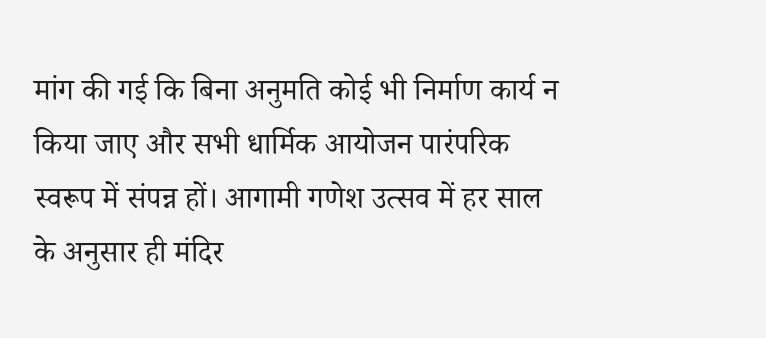मांग की गई कि बिना अनुमति कोई भी निर्माण कार्य न किया जाए और सभी धार्मिक आयोजन पारंपरिक स्वरूप में संपन्न हों। आगामी गणेश उत्सव में हर साल के अनुसार ही मंदिर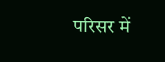परिसर में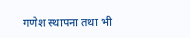गणेश स्थापना तथा भी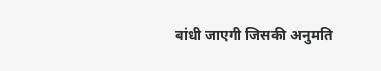बांधी जाएगी जिसकी अनुमति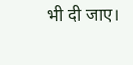भी दी जाए।